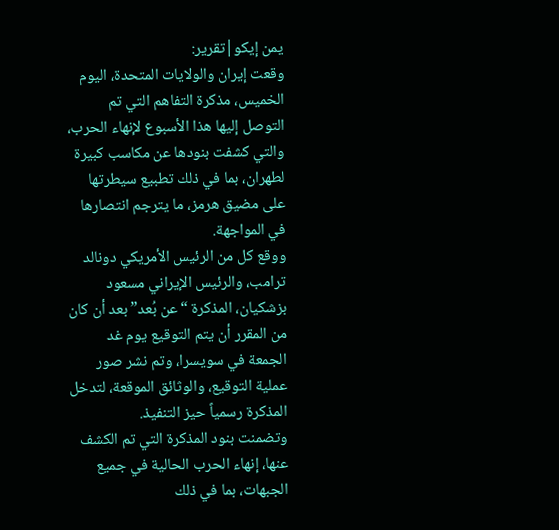يمن إيكو|تقرير:
وقعت إيران والولايات المتحدة، اليوم الخميس، مذكرة التفاهم التي تم التوصل إليها هذا الأسبوع لإنهاء الحرب، والتي كشفت بنودها عن مكاسب كبيرة لطهران، بما في ذلك تطبيع سيطرتها على مضيق هرمز، ما يترجم انتصارها في المواجهة.
ووقع كل من الرئيس الأمريكي دونالد ترامب، والرئيس الإيراني مسعود بزشكيان، المذكرة “عن بُعد” بعد أن كان من المقرر أن يتم التوقيع يوم غد الجمعة في سويسرا، وتم نشر صور عملية التوقيع، والوثائق الموقعة، لتدخل المذكرة رسمياً حيز التنفيذ.
وتضمنت بنود المذكرة التي تم الكشف عنها، إنهاء الحرب الحالية في جميع الجبهات، بما في ذلك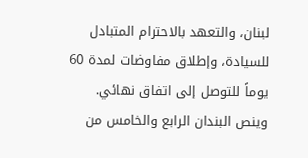لبنان، والتعهد بالاحترام المتبادل للسيادة، وإطلاق مفاوضات لمدة 60 يوماً للتوصل إلى اتفاق نهائي.
وينص البندان الرابع والخامس من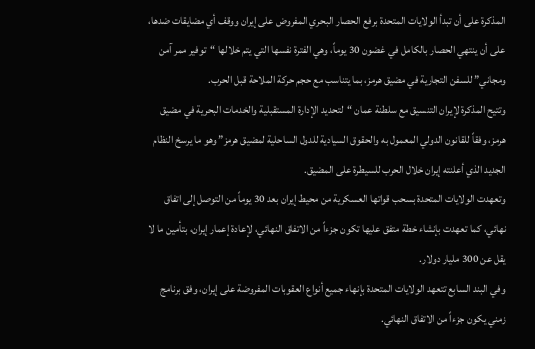المذكرة على أن تبدأ الولايات المتحدة برفع الحصار البحري المفروض على إيران ووقف أي مضايقات ضدها، على أن ينتهي الحصار بالكامل في غضون 30 يوماً، وهي الفترة نفسها التي يتم خلالها “توفير ممر آمن ومجاني” للسفن التجارية في مضيق هرمز، بما يتناسب مع حجم حركة الملاحة قبل الحرب.
وتتيح المذكرة لإيران التنسيق مع سلطنة عمان “لتحديد الإدارة المستقبلية والخدمات البحرية في مضيق هرمز، وفقاً للقانون الدولي المعمول به والحقوق السيادية للدول الساحلية لمضيق هرمز” وهو ما يرسخ النظام الجديد الذي أعلنته إيران خلال الحرب للسيطرة على المضيق.
وتعهدت الولايات المتحدة بسحب قواتها العسكرية من محيط إيران بعد 30 يوماً من التوصل إلى اتفاق نهائي، كما تعهدت بإنشاء خطة متفق عليها تكون جزءاً من الاتفاق النهائي، لإعادة إعمار إيران، بتأمين ما لا يقل عن 300 مليار دولار.
وفي البند السابع تتعهد الولايات المتحدة بإنهاء جميع أنواع العقوبات المفروضة على إيران، وفق برنامج زمني يكون جزءاً من الاتفاق النهائي.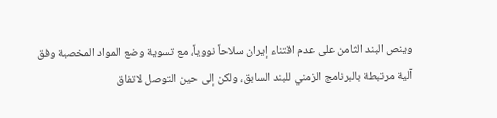وينص البند الثامن على عدم اقتناء إيران سلاحاً نووياً، مع تسوية وضع المواد المخصبة وفق آلية مرتبطة بالبرنامج الزمني للبند السابق، ولكن إلى حين التوصل لاتفاق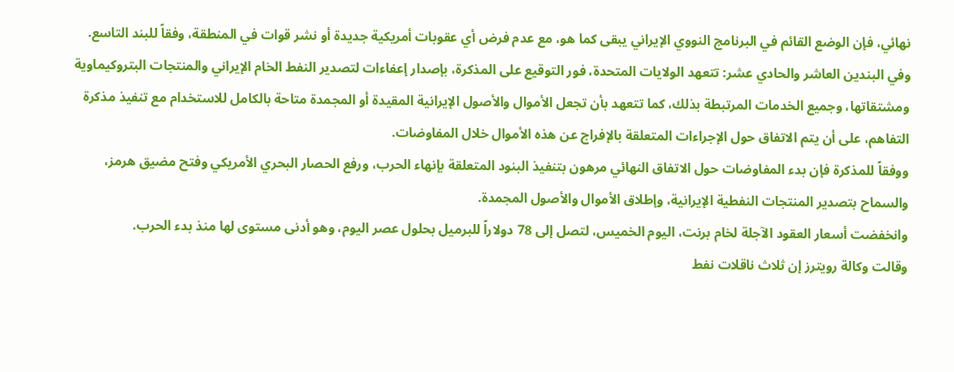نهائي، فإن الوضع القائم في البرنامج النووي الإيراني يبقى كما هو، مع عدم فرض أي عقوبات أمريكية جديدة أو نشر قوات في المنطقة، وفقاً للبند التاسع.
وفي البندين العاشر والحادي عشر: تتعهد الولايات المتحدة، فور التوقيع على المذكرة، بإصدار إعفاءات لتصدير النفط الخام الإيراني والمنتجات البتروكيماوية ومشتقاتها، وجميع الخدمات المرتبطة بذلك، كما تتعهد بأن تجعل الأموال والأصول الإيرانية المقيدة أو المجمدة متاحة بالكامل للاستخدام مع تنفيذ مذكرة التفاهم، على أن يتم الاتفاق حول الإجراءات المتعلقة بالإفراج عن هذه الأموال خلال المفاوضات.
ووفقاً للمذكرة فإن بدء المفاوضات حول الاتفاق النهائي مرهون بتنفيذ البنود المتعلقة بإنهاء الحرب، ورفع الحصار البحري الأمريكي وفتح مضيق هرمز، والسماح بتصدير المنتجات النفطية الإيرانية، وإطلاق الأموال والأصول المجمدة.
وانخفضت أسعار العقود الآجلة لخام برنت، اليوم الخميس، لتصل إلى 78 دولاراً للبرميل بحلول عصر اليوم، وهو أدنى مستوى لها منذ بدء الحرب.
وقالت وكالة رويترز إن ثلاث ناقلات نفط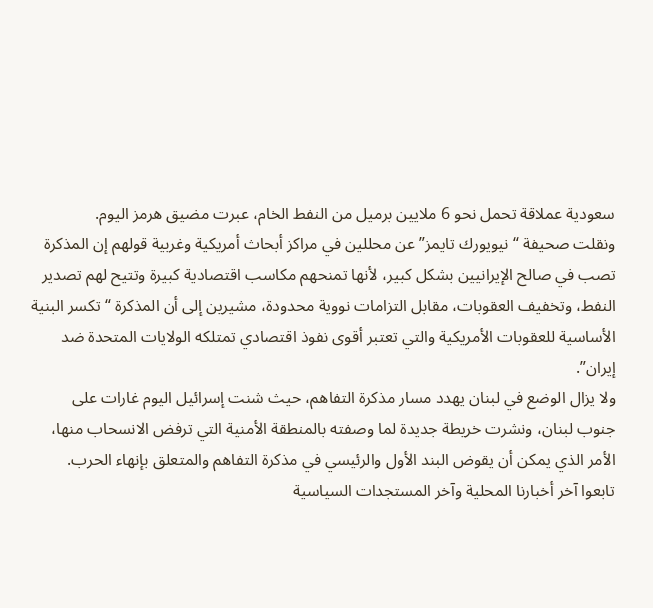سعودية عملاقة تحمل نحو 6 ملايين برميل من النفط الخام، عبرت مضيق هرمز اليوم.
ونقلت صحيفة “نيويورك تايمز” عن محللين في مراكز أبحاث أمريكية وغربية قولهم إن المذكرة تصب في صالح الإيرانيين بشكل كبير، لأنها تمنحهم مكاسب اقتصادية كبيرة وتتيح لهم تصدير النفط، وتخفيف العقوبات، مقابل التزامات نووية محدودة، مشيرين إلى أن المذكرة “تكسر البنية الأساسية للعقوبات الأمريكية والتي تعتبر أقوى نفوذ اقتصادي تمتلكه الولايات المتحدة ضد إيران”.
ولا يزال الوضع في لبنان يهدد مسار مذكرة التفاهم، حيث شنت إسرائيل اليوم غارات على جنوب لبنان، ونشرت خريطة جديدة لما وصفته بالمنطقة الأمنية التي ترفض الانسحاب منها، الأمر الذي يمكن أن يقوض البند الأول والرئيسي في مذكرة التفاهم والمتعلق بإنهاء الحرب.
تابعوا آخر أخبارنا المحلية وآخر المستجدات السياسية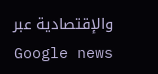والإقتصادية عبر Google news